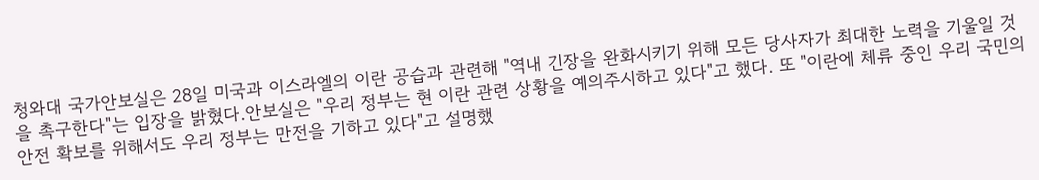청와대 국가안보실은 28일 미국과 이스라엘의 이란 공습과 관련해 "역내 긴장을 완화시키기 위해 모든 당사자가 최대한 노력을 기울일 것을 촉구한다"는 입장을 밝혔다.안보실은 "우리 정부는 현 이란 관련 상황을 예의주시하고 있다"고 했다. 또 "이란에 체류 중인 우리 국민의 안전 확보를 위해서도 우리 정부는 만전을 기하고 있다"고 설명했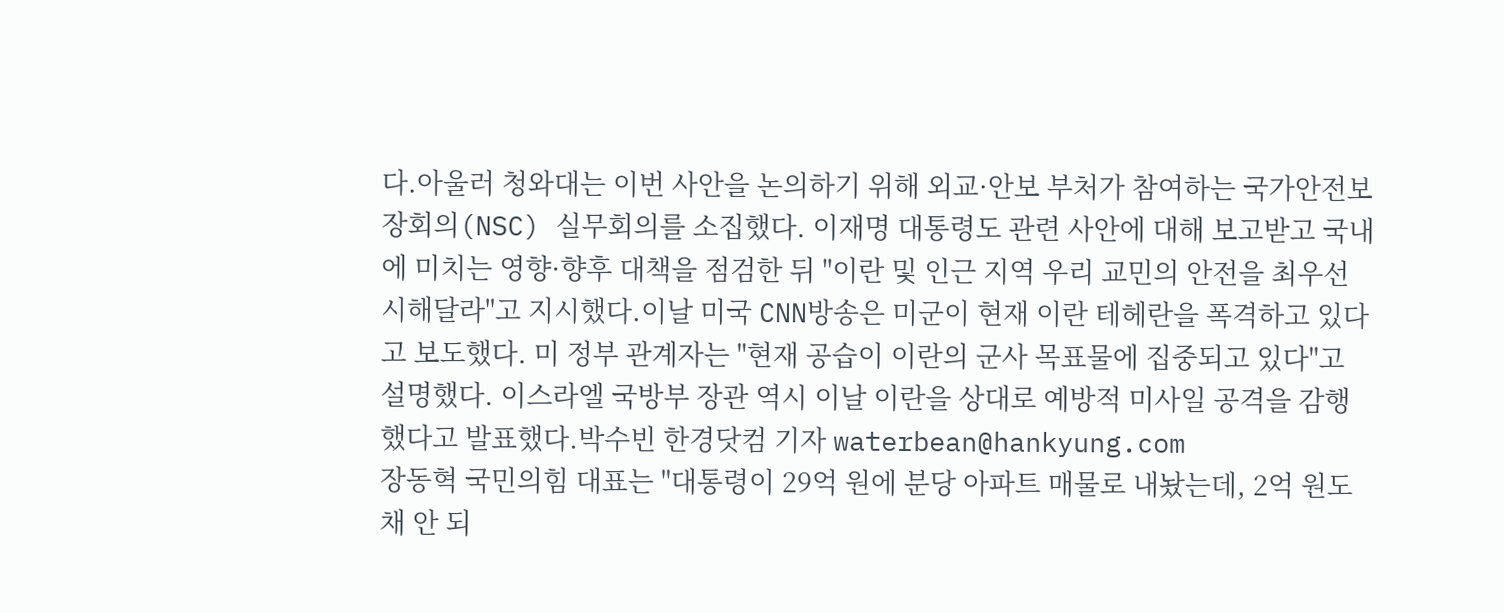다.아울러 청와대는 이번 사안을 논의하기 위해 외교·안보 부처가 참여하는 국가안전보장회의(NSC) 실무회의를 소집했다. 이재명 대통령도 관련 사안에 대해 보고받고 국내에 미치는 영향·향후 대책을 점검한 뒤 "이란 및 인근 지역 우리 교민의 안전을 최우선시해달라"고 지시했다.이날 미국 CNN방송은 미군이 현재 이란 테헤란을 폭격하고 있다고 보도했다. 미 정부 관계자는 "현재 공습이 이란의 군사 목표물에 집중되고 있다"고 설명했다. 이스라엘 국방부 장관 역시 이날 이란을 상대로 예방적 미사일 공격을 감행했다고 발표했다.박수빈 한경닷컴 기자 waterbean@hankyung.com
장동혁 국민의힘 대표는 "대통령이 29억 원에 분당 아파트 매물로 내놨는데, 2억 원도 채 안 되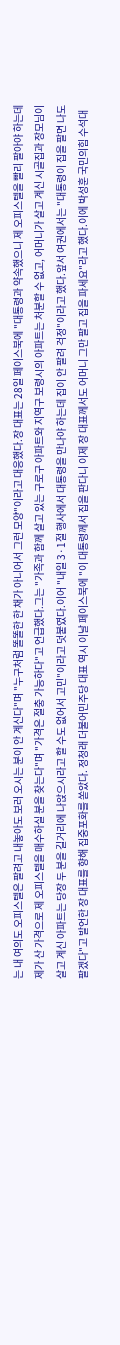는 내 여의도 오피스텔은 팔려고 내놓아도 보러 오시는 분이 안 계신다"며 "누구처럼 똘똘한 한 채가 아니어서 그런 모양"이라고 대응했다.장 대표는 28일 페이스북에 "대통령과 약속했으니 제 오피스텔을 빨리 팔아야 하는데 제가 산 가격으로 제 오피스텔을 매수하실 분을 찾는다"며 "가격은 절충 가능하다"고 언급했다.그는 "가족과 함께 살고 있는 구로구 아파트와 지역구 보령시의 아파트는 처분할 수 없고, 어머니가 살고 계신 시골집과 장모님이 살고 계신 아파트는 당장 두 분을 길거리에 나앉으시라고 할 수도 없어서 고민"이라고 덧붙였다.이어 "내일 3·1절 행사에서 대통령을 만나야 하는데 집이 안 팔려 걱정"이라고 했다.앞서 여권에서는 "대통령이 집을 팔면 나도 팔겠다"고 발언한 장 대표를 향해 집중포화를 쏟았다. 정청래 더불어민주당 대표 역시 이날 페이스북에 "이 대통령께서 집을 판다니 이제 장 대표께서도 어머니 그만 팔고 집을 파세요"라고 했다.이에 박성훈 국민의힘 수석대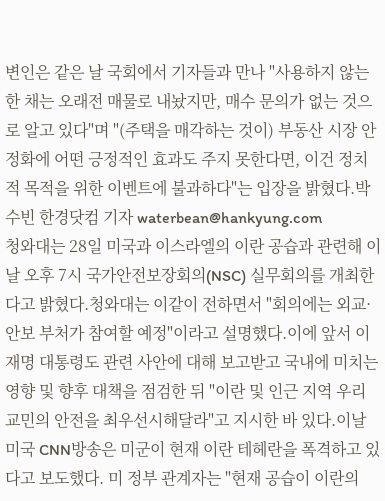변인은 같은 날 국회에서 기자들과 만나 "사용하지 않는 한 채는 오래전 매물로 내놨지만, 매수 문의가 없는 것으로 알고 있다"며 "(주택을 매각하는 것이) 부동산 시장 안정화에 어떤 긍정적인 효과도 주지 못한다면, 이건 정치적 목적을 위한 이벤트에 불과하다"는 입장을 밝혔다.박수빈 한경닷컴 기자 waterbean@hankyung.com
청와대는 28일 미국과 이스라엘의 이란 공습과 관련해 이날 오후 7시 국가안전보장회의(NSC) 실무회의를 개최한다고 밝혔다.청와대는 이같이 전하면서 "회의에는 외교·안보 부처가 참여할 예정"이라고 설명했다.이에 앞서 이재명 대통령도 관련 사안에 대해 보고받고 국내에 미치는 영향 및 향후 대책을 점검한 뒤 "이란 및 인근 지역 우리 교민의 안전을 최우선시해달라"고 지시한 바 있다.이날 미국 CNN방송은 미군이 현재 이란 테헤란을 폭격하고 있다고 보도했다. 미 정부 관계자는 "현재 공습이 이란의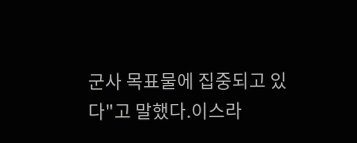군사 목표물에 집중되고 있다"고 말했다.이스라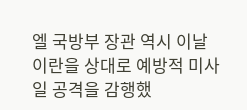엘 국방부 장관 역시 이날 이란을 상대로 예방적 미사일 공격을 감행했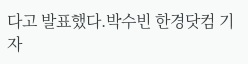다고 발표했다.박수빈 한경닷컴 기자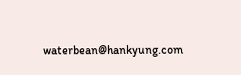waterbean@hankyung.com